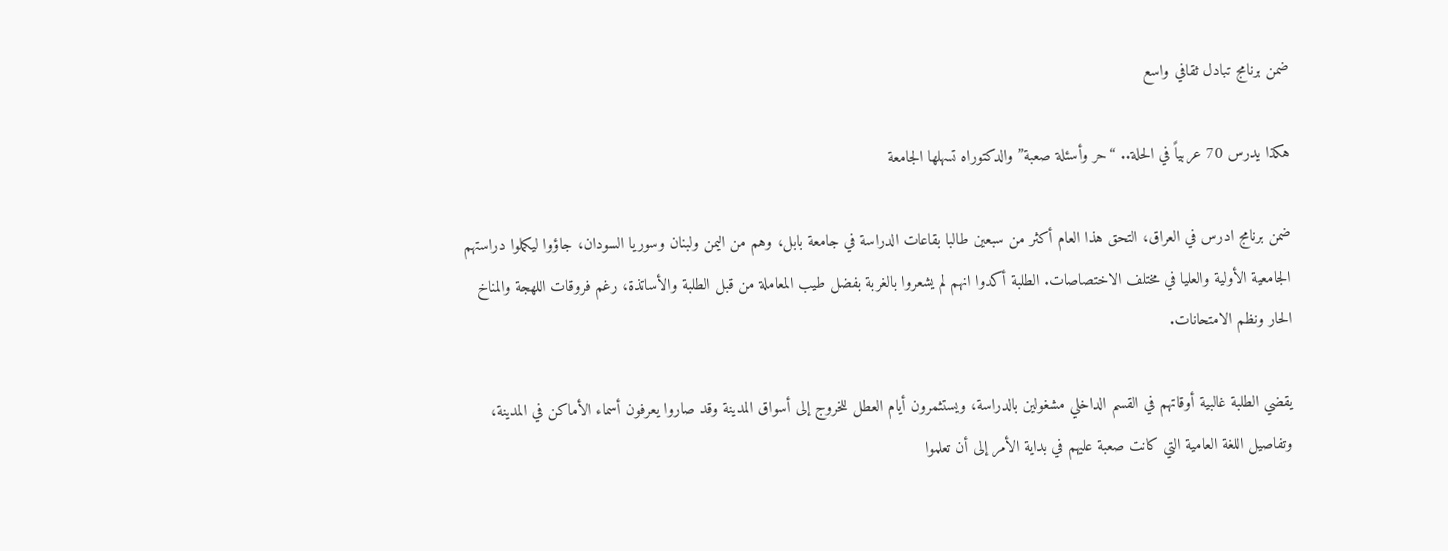ضمن برنامج تبادل ثقافي واسع

هكذا يدرس 70 عربياً في الحلة.. “حر وأسئلة صعبة” والدكتوراه تسهلها الجامعة

ضمن برنامج ادرس في العراق، التحق هذا العام أكثر من سبعين طالبا بقاعات الدراسة في جامعة بابل، وهم من اليمن ولبنان وسوريا السودان، جاؤوا ليكملوا دراستهم الجامعية الأولية والعليا في مختلف الاختصاصات. الطلبة أكدوا انهم لم يشعروا بالغربة بفضل طيب المعاملة من قبل الطلبة والأساتذة، رغم فروقات اللهجة والمناخ الحار ونظم الامتحانات.

يقضي الطلبة غالبية أوقاتهم في القسم الداخلي مشغولين بالدراسة، ويستثمرون أيام العطل للخروج إلى أسواق المدينة وقد صاروا يعرفون أسماء الأماكن في المدينة، وتفاصيل اللغة العامية التي كانت صعبة عليهم في بداية الأمر إلى أن تعلموا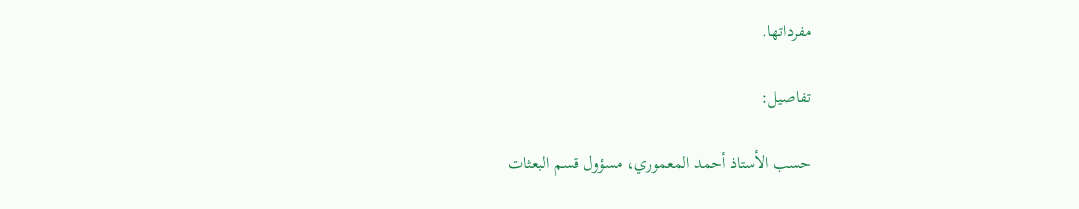مفرداتها.

تفاصيل:

حسب الأستاذ أحمد المعموري، مسؤول قسم البعثات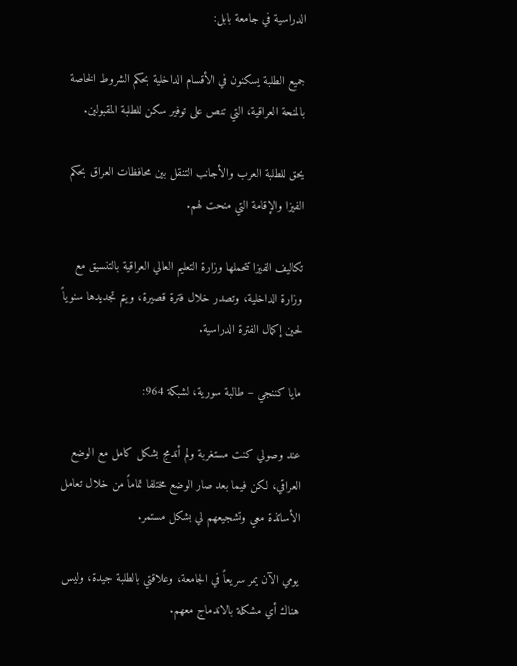الدراسية في جامعة بابل:

جميع الطلبة يسكنون في الأقسام الداخلية بحكم الشروط الخاصة بالمنحة العراقية، التي تنص على توفير سكن للطلبة المقبولين.

يحق للطلبة العرب والأجانب التنقل بين محافظات العراق بحكم الفيزا والإقامة التي منحت لهم.

تكاليف الفيزا تتحملها وزارة التعليم العالي العراقية بالتنسيق مع وزارة الداخلية، وتصدر خلال فترة قصيرة، ويتم تجديدها سنوياً لحين إكمال الفترة الدراسية.

مايا كننجي – طالبة سورية، لشبكة 964:

عند وصولي كنت مستغربة ولم أندمج بشكل كامل مع الوضع العراقي، لكن فيما بعد صار الوضع مختلفا تماماً من خلال تعامل الأساتذة معي وتشجيعهم لي بشكل مستمر.

يومي الآن يمر سريعاً في الجامعة، وعلاقتي بالطلبة جيدة، وليس هناك أي مشكلة بالاندماج معهم.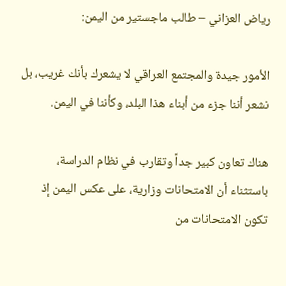رياض العزاني – طالب ماجستير من اليمن:

الأمور جيدة والمجتمع العراقي لا يشعرك بأنك غريب، بل نشعر أننا جزء من أبناء هذا البلد، وكأننا في اليمن.

هناك تعاون كبير جداً وتقارب في نظام الدراسة، باستثناء أن الامتحانات وزارية، على عكس اليمن إذ تكون الامتحانات من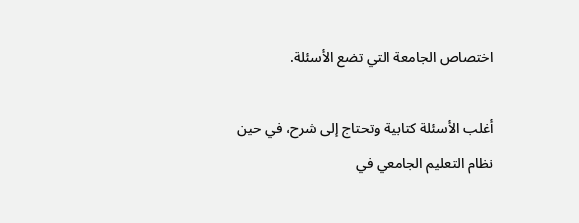اختصاص الجامعة التي تضع الأسئلة.

أغلب الأسئلة كتابية وتحتاج إلى شرح، في حين نظام التعليم الجامعي في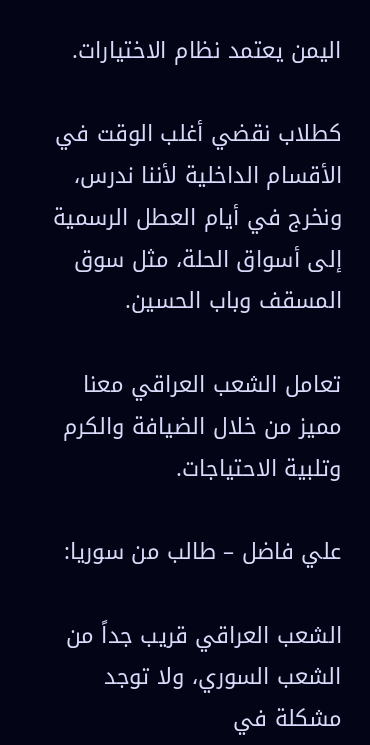اليمن يعتمد نظام الاختيارات.

كطلاب نقضي أغلب الوقت في الأقسام الداخلية لأننا ندرس، ونخرج في أيام العطل الرسمية إلى أسواق الحلة، مثل سوق المسقف وباب الحسين.

تعامل الشعب العراقي معنا مميز من خلال الضيافة والكرم وتلبية الاحتياجات.

علي فاضل – طالب من سوريا:

الشعب العراقي قريب جداً من الشعب السوري، ولا توجد مشكلة في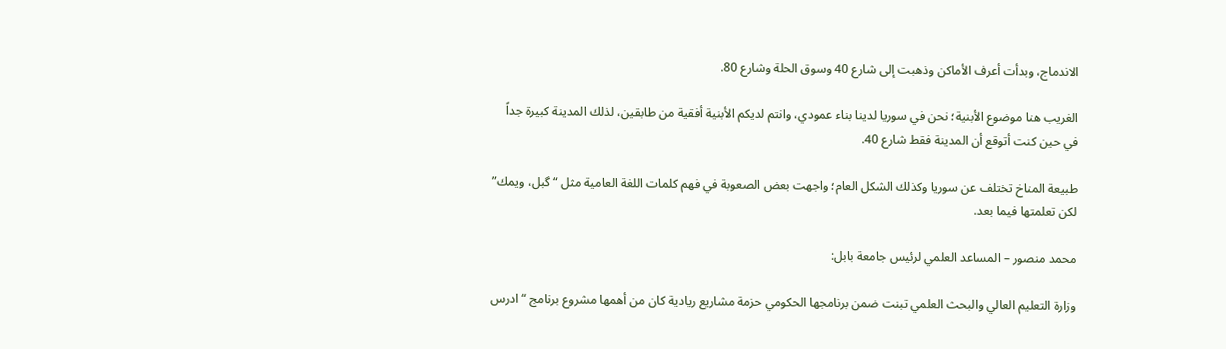الاندماج، وبدأت أعرف الأماكن وذهبت إلى شارع 40 وسوق الحلة وشارع 80.

الغريب هنا موضوع الأبنية؛ نحن في سوريا لدينا بناء عمودي، وانتم لديكم الأبنية أفقية من طابقين، لذلك المدينة كبيرة جداً في حين كنت أتوقع أن المدينة فقط شارع 40.

طبيعة المناخ تختلف عن سوريا وكذلك الشكل العام؛ واجهت بعض الصعوبة في فهم كلمات اللغة العامية مثل “گبل، ويمك” لكن تعلمتها فيما بعد.

محمد منصور – المساعد العلمي لرئيس جامعة بابل:

وزارة التعليم العالي والبحث العلمي تبنت ضمن برنامجها الحكومي حزمة مشاريع ريادية كان من أهمها مشروع برنامج “ادرس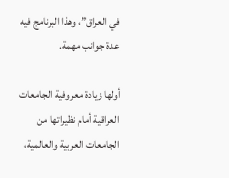في العراق”، وهذا البرنامج فيه عدة جوانب مهمة.

أولها زيادة معروفية الجامعات العراقية أمام نظيراتها من الجامعات العربية والعالمية،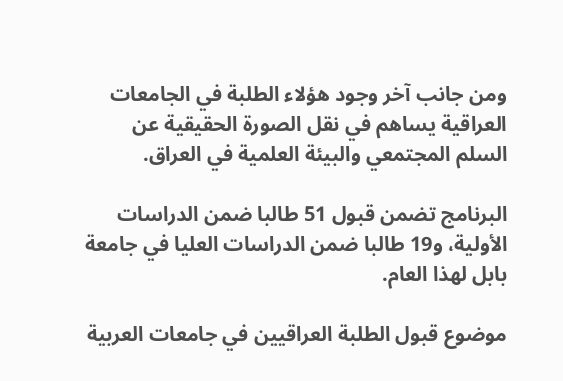ومن جانب آخر وجود هؤلاء الطلبة في الجامعات العراقية يساهم في نقل الصورة الحقيقية عن السلم المجتمعي والبيئة العلمية في العراق.

البرنامج تضمن قبول 51 طالبا ضمن الدراسات الأولية، و19 طالبا ضمن الدراسات العليا في جامعة بابل لهذا العام.

موضوع قبول الطلبة العراقيين في جامعات العربية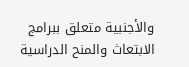والأجنبية متعلق ببرامج الابتعاث والمنح الدراسية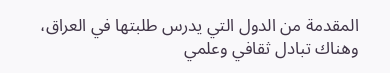المقدمة من الدول التي يدرس طلبتها في العراق، وهناك تبادل ثقافي وعلمي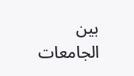بين الجامعات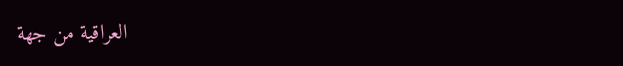العراقية من جهة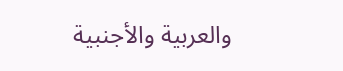والعربية والأجنبية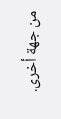من جهة أخرى.